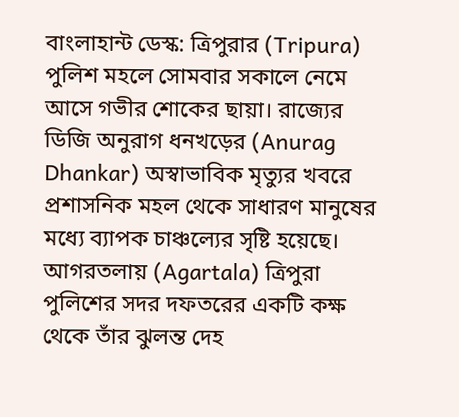বাংলাহান্ট ডেস্ক: ত্রিপুরার (Tripura) পুলিশ মহলে সোমবার সকালে নেমে আসে গভীর শোকের ছায়া। রাজ্যের ডিজি অনুরাগ ধনখড়ের (Anurag Dhankar) অস্বাভাবিক মৃত্যুর খবরে প্রশাসনিক মহল থেকে সাধারণ মানুষের মধ্যে ব্যাপক চাঞ্চল্যের সৃষ্টি হয়েছে। আগরতলায় (Agartala) ত্রিপুরা পুলিশের সদর দফতরের একটি কক্ষ থেকে তাঁর ঝুলন্ত দেহ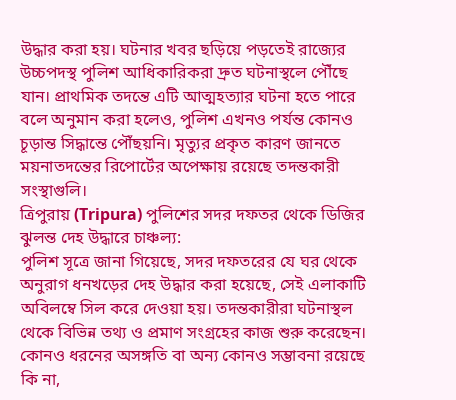উদ্ধার করা হয়। ঘটনার খবর ছড়িয়ে পড়তেই রাজ্যের উচ্চপদস্থ পুলিশ আধিকারিকরা দ্রুত ঘটনাস্থলে পৌঁছে যান। প্রাথমিক তদন্তে এটি আত্মহত্যার ঘটনা হতে পারে বলে অনুমান করা হলেও, পুলিশ এখনও পর্যন্ত কোনও চূড়ান্ত সিদ্ধান্তে পৌঁছয়নি। মৃত্যুর প্রকৃত কারণ জানতে ময়নাতদন্তের রিপোর্টের অপেক্ষায় রয়েছে তদন্তকারী সংস্থাগুলি।
ত্রিপুরায় (Tripura) পুলিশের সদর দফতর থেকে ডিজির ঝুলন্ত দেহ উদ্ধারে চাঞ্চল্য:
পুলিশ সূত্রে জানা গিয়েছে, সদর দফতরের যে ঘর থেকে অনুরাগ ধনখড়ের দেহ উদ্ধার করা হয়েছে, সেই এলাকাটি অবিলম্বে সিল করে দেওয়া হয়। তদন্তকারীরা ঘটনাস্থল থেকে বিভিন্ন তথ্য ও প্রমাণ সংগ্রহের কাজ শুরু করেছেন। কোনও ধরনের অসঙ্গতি বা অন্য কোনও সম্ভাবনা রয়েছে কি না,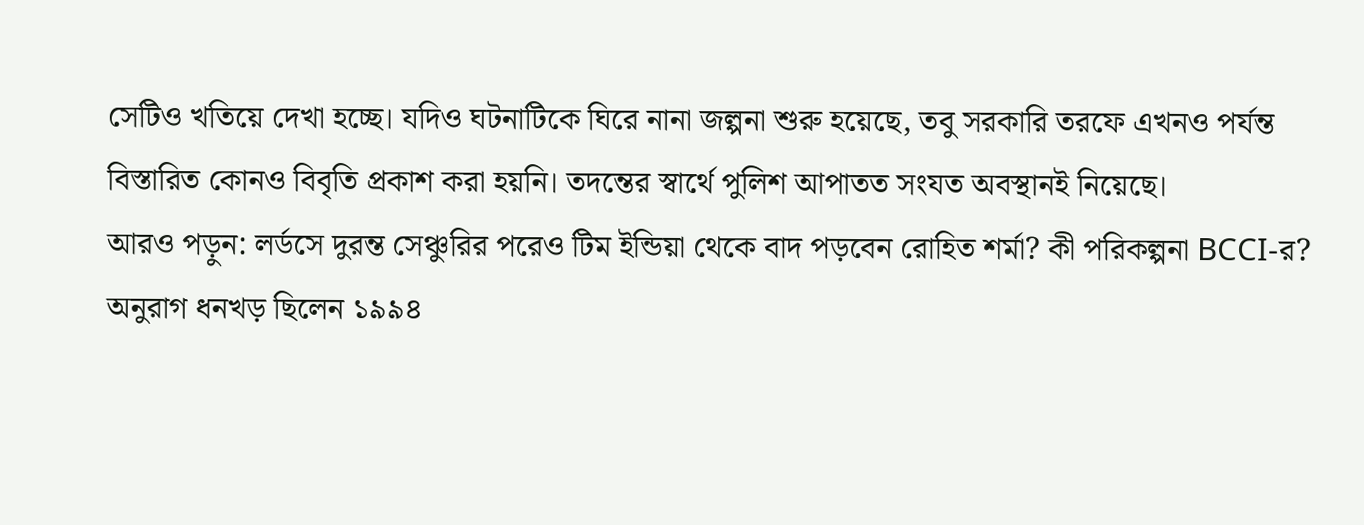সেটিও খতিয়ে দেখা হচ্ছে। যদিও ঘটনাটিকে ঘিরে নানা জল্পনা শুরু হয়েছে, তবু সরকারি তরফে এখনও পর্যন্ত বিস্তারিত কোনও বিবৃতি প্রকাশ করা হয়নি। তদন্তের স্বার্থে পুলিশ আপাতত সংযত অবস্থানই নিয়েছে।
আরও পড়ুন: লর্ডসে দুরন্ত সেঞ্চুরির পরেও টিম ইন্ডিয়া থেকে বাদ পড়বেন রোহিত শর্মা? কী পরিকল্পনা BCCI-র?
অনুরাগ ধনখড় ছিলেন ১৯৯৪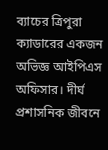ব্যাচের ত্রিপুরা ক্যাডারের একজন অভিজ্ঞ আইপিএস অফিসার। দীর্ঘ প্রশাসনিক জীবনে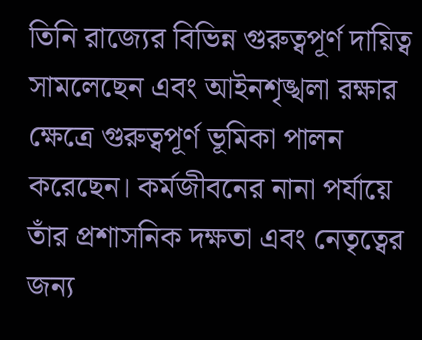তিনি রাজ্যের বিভিন্ন গুরুত্বপূর্ণ দায়িত্ব সামলেছেন এবং আইনশৃঙ্খলা রক্ষার ক্ষেত্রে গুরুত্বপূর্ণ ভূমিকা পালন করেছেন। কর্মজীবনের নানা পর্যায়ে তাঁর প্রশাসনিক দক্ষতা এবং নেতৃত্বের জন্য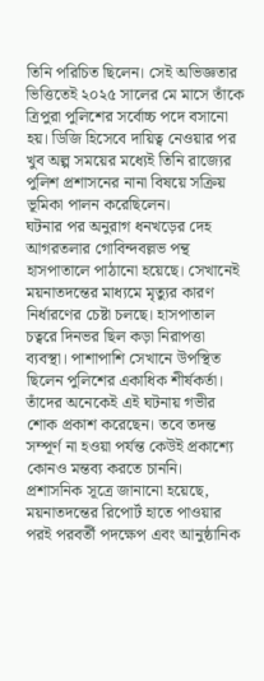তিনি পরিচিত ছিলেন। সেই অভিজ্ঞতার ভিত্তিতেই ২০২৫ সালের মে মাসে তাঁকে ত্রিপুরা পুলিশের সর্বোচ্চ পদে বসানো হয়। ডিজি হিসেবে দায়িত্ব নেওয়ার পর খুব অল্প সময়ের মধ্যেই তিনি রাজ্যের পুলিশ প্রশাসনের নানা বিষয়ে সক্রিয় ভূমিকা পালন করেছিলেন।
ঘটনার পর অনুরাগ ধনখড়ের দেহ আগরতলার গোবিন্দবল্লভ পন্থ হাসপাতালে পাঠানো হয়েছে। সেখানেই ময়নাতদন্তের মাধ্যমে মৃত্যুর কারণ নির্ধারণের চেষ্টা চলছে। হাসপাতাল চত্বরে দিনভর ছিল কড়া নিরাপত্তা ব্যবস্থা। পাশাপাশি সেখানে উপস্থিত ছিলেন পুলিশের একাধিক শীর্ষকর্তা। তাঁদের অনেকেই এই ঘটনায় গভীর শোক প্রকাশ করেছেন। তবে তদন্ত সম্পূর্ণ না হওয়া পর্যন্ত কেউই প্রকাশ্যে কোনও মন্তব্য করতে চাননি। প্রশাসনিক সূত্রে জানানো হয়েছে, ময়নাতদন্তের রিপোর্ট হাতে পাওয়ার পরই পরবর্তী পদক্ষেপ এবং আনুষ্ঠানিক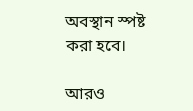অবস্থান স্পষ্ট করা হবে।

আরও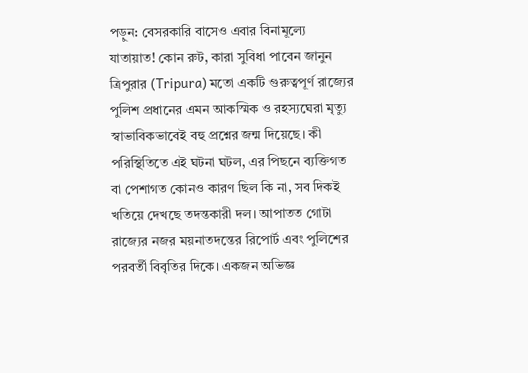পড়ুন: বেসরকারি বাসেও এবার বিনামূল্যে যাতায়াত! কোন রুট, কারা সুবিধা পাবেন জানুন
ত্রিপুরার (Tripura) মতো একটি গুরুত্বপূর্ণ রাজ্যের পুলিশ প্রধানের এমন আকস্মিক ও রহস্যঘেরা মৃত্যু স্বাভাবিকভাবেই বহু প্রশ্নের জন্ম দিয়েছে। কী পরিস্থিতিতে এই ঘটনা ঘটল, এর পিছনে ব্যক্তিগত বা পেশাগত কোনও কারণ ছিল কি না, সব দিকই খতিয়ে দেখছে তদন্তকারী দল। আপাতত গোটা রাজ্যের নজর ময়নাতদন্তের রিপোর্ট এবং পুলিশের পরবর্তী বিবৃতির দিকে। একজন অভিজ্ঞ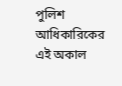পুলিশ আধিকারিকের এই অকাল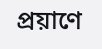প্রয়াণে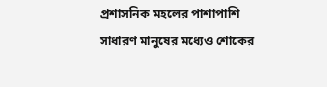প্রশাসনিক মহলের পাশাপাশি সাধারণ মানুষের মধ্যেও শোকের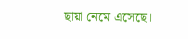ছায়া নেমে এসেছে।